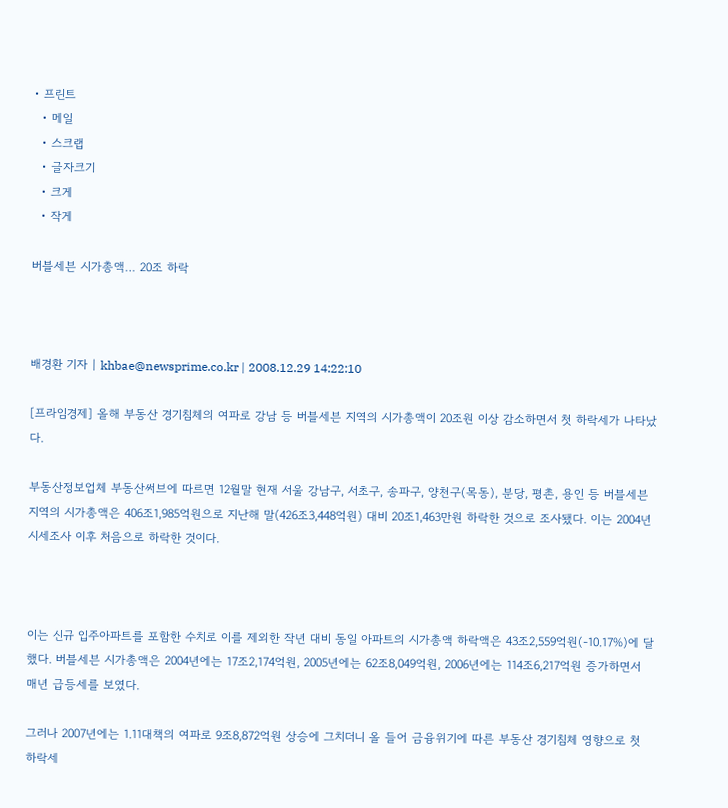• 프린트
  • 메일
  • 스크랩
  • 글자크기
  • 크게
  • 작게

버블세븐 시가총액… 20조 하락



배경환 기자 | khbae@newsprime.co.kr | 2008.12.29 14:22:10

[프라임경제] 올해 부동산 경기침체의 여파로 강남 등 버블세븐 지역의 시가총액이 20조원 이상 감소하면서 첫 하락세가 나타났다.

부동산정보업체 부동산써브에 따르면 12월말 현재 서울 강남구, 서초구, 송파구, 양천구(목동), 분당, 평촌, 용인 등 버블세븐 지역의 시가총액은 406조1,985억원으로 지난해 말(426조3,448억원) 대비 20조1,463만원 하락한 것으로 조사됐다. 이는 2004년 시세조사 이후 처음으로 하락한 것이다.



이는 신규 입주아파트를 포함한 수치로 이를 제외한 작년 대비 동일 아파트의 시가총액 하락액은 43조2,559억원(-10.17%)에 달했다. 버블세븐 시가총액은 2004년에는 17조2,174억원, 2005년에는 62조8,049억원, 2006년에는 114조6,217억원 증가하면서 매년 급등세를 보였다.

그러나 2007년에는 1.11대책의 여파로 9조8,872억원 상승에 그치더니 올 들어 금융위기에 따른 부동산 경기침체 영향으로 첫 하락세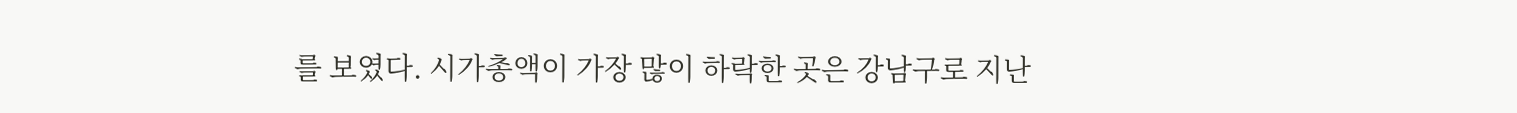를 보였다. 시가총액이 가장 많이 하락한 곳은 강남구로 지난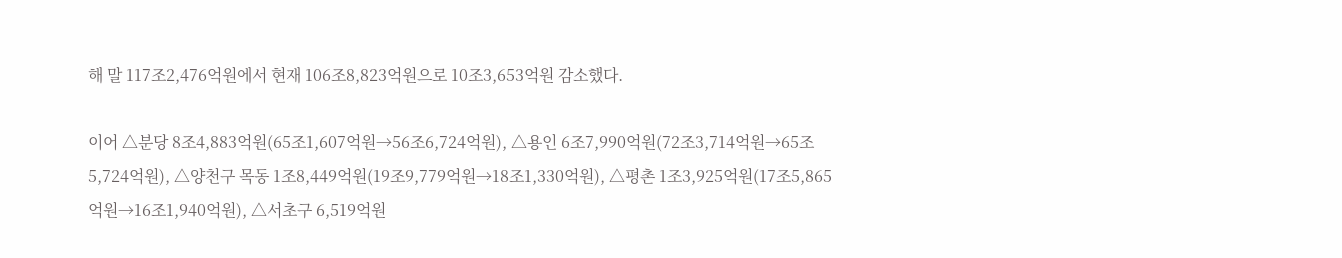해 말 117조2,476억원에서 현재 106조8,823억원으로 10조3,653억원 감소했다.

이어 △분당 8조4,883억원(65조1,607억원→56조6,724억원), △용인 6조7,990억원(72조3,714억원→65조5,724억원), △양천구 목동 1조8,449억원(19조9,779억원→18조1,330억원), △평촌 1조3,925억원(17조5,865억원→16조1,940억원), △서초구 6,519억원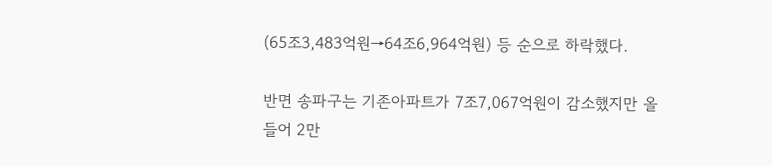(65조3,483억원→64조6,964억원) 등 순으로 하락했다.

반면 송파구는 기존아파트가 7조7,067억원이 감소했지만 올 들어 2만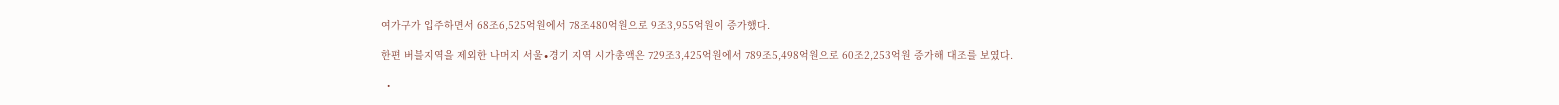여가구가 입주하면서 68조6,525억원에서 78조480억원으로 9조3,955억원이 증가했다.

한편 버블지역을 제외한 나머지 서울∙경기 지역 시가총액은 729조3,425억원에서 789조5,498억원으로 60조2,253억원 증가해 대조를 보였다.

  •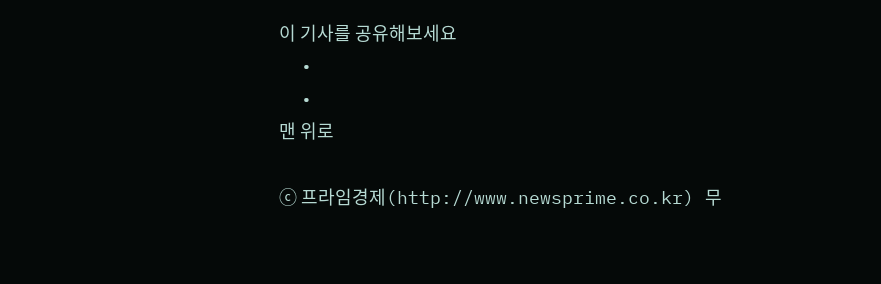이 기사를 공유해보세요
  •
  •
맨 위로

ⓒ 프라임경제(http://www.newsprime.co.kr) 무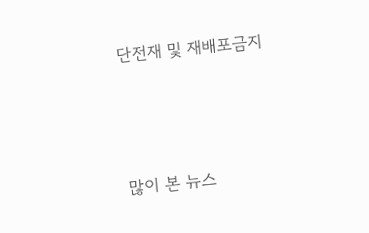단전재 및 재배포금지






많이 본 뉴스